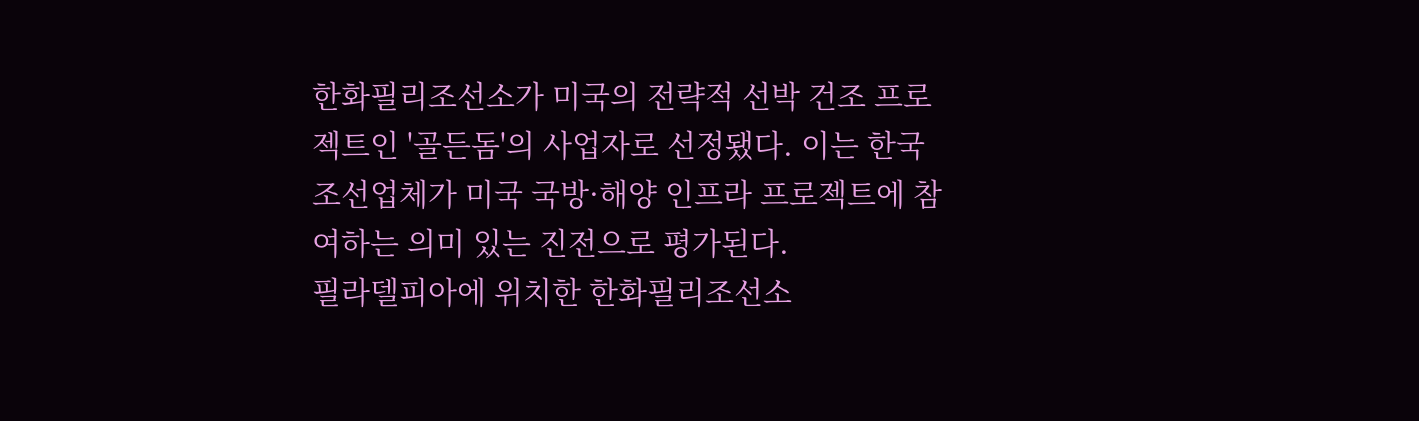한화필리조선소가 미국의 전략적 선박 건조 프로젝트인 '골든돔'의 사업자로 선정됐다. 이는 한국 조선업체가 미국 국방·해양 인프라 프로젝트에 참여하는 의미 있는 진전으로 평가된다.
필라델피아에 위치한 한화필리조선소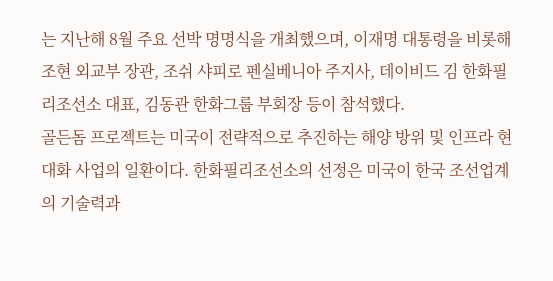는 지난해 8월 주요 선박 명명식을 개최했으며, 이재명 대통령을 비롯해 조현 외교부 장관, 조쉬 샤피로 펜실베니아 주지사, 데이비드 김 한화필리조선소 대표, 김동관 한화그룹 부회장 등이 참석했다.
골든돔 프로젝트는 미국이 전략적으로 추진하는 해양 방위 및 인프라 현대화 사업의 일환이다. 한화필리조선소의 선정은 미국이 한국 조선업계의 기술력과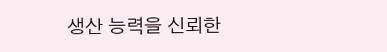생산 능력을 신뢰한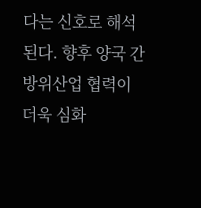다는 신호로 해석된다. 향후 양국 간 방위산업 협력이 더욱 심화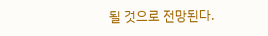될 것으로 전망된다.